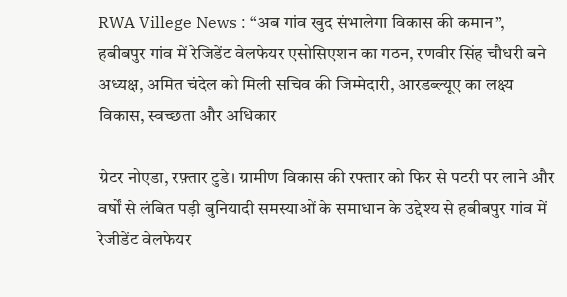RWA Villege News : “अब गांव खुद संभालेगा विकास की कमान”, हबीबपुर गांव में रेजिडेंट वेलफेयर एसोसिएशन का गठन, रणवीर सिंह चौधरी बने अध्यक्ष, अमित चंदेल को मिली सचिव की जिम्मेदारी, आरडब्ल्यूए का लक्ष्य विकास, स्वच्छता और अधिकार

ग्रेटर नोएडा, रफ़्तार टुडे। ग्रामीण विकास की रफ्तार को फिर से पटरी पर लाने और वर्षों से लंबित पड़ी बुनियादी समस्याओं के समाधान के उद्देश्य से हबीबपुर गांव में रेजीडेंट वेलफेयर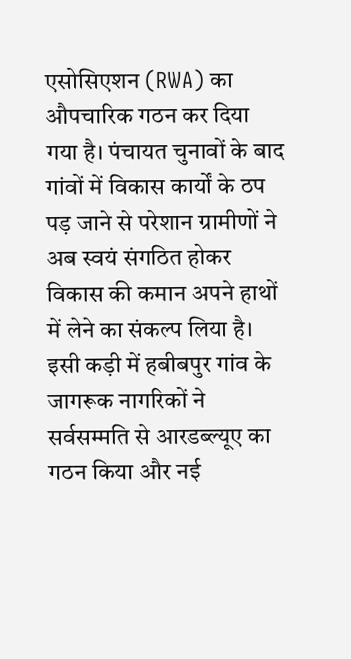एसोसिएशन (RWA) का औपचारिक गठन कर दिया गया है। पंचायत चुनावों के बाद गांवों में विकास कार्यों के ठप पड़ जाने से परेशान ग्रामीणों ने अब स्वयं संगठित होकर विकास की कमान अपने हाथों में लेने का संकल्प लिया है। इसी कड़ी में हबीबपुर गांव के जागरूक नागरिकों ने सर्वसम्मति से आरडब्ल्यूए का गठन किया और नई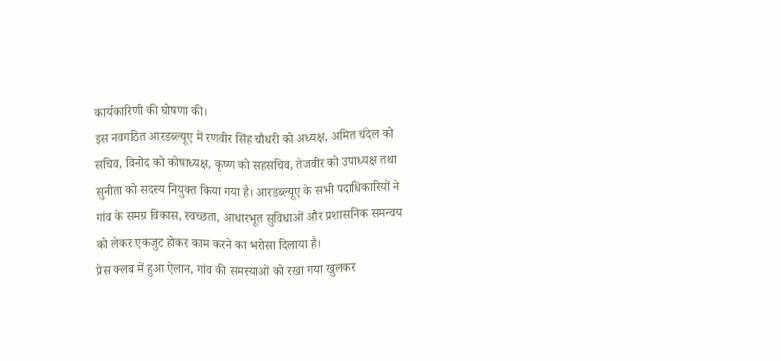कार्यकारिणी की घोषणा की।
इस नवगठित आरडब्ल्यूए में रणवीर सिंह चौधरी को अध्यक्ष, अमित चंदेल को सचिव, विनोद को कोषाध्यक्ष, कृष्ण को सहसचिव, तेजवीर को उपाध्यक्ष तथा सुनीता को सदस्य नियुक्त किया गया है। आरडब्ल्यूए के सभी पदाधिकारियों ने गांव के समग्र विकास, स्वच्छता, आधारभूत सुविधाओं और प्रशासनिक समन्वय को लेकर एकजुट होकर काम करने का भरोसा दिलाया है।
प्रेस क्लब में हुआ ऐलान, गांव की समस्याओं को रखा गया खुलकर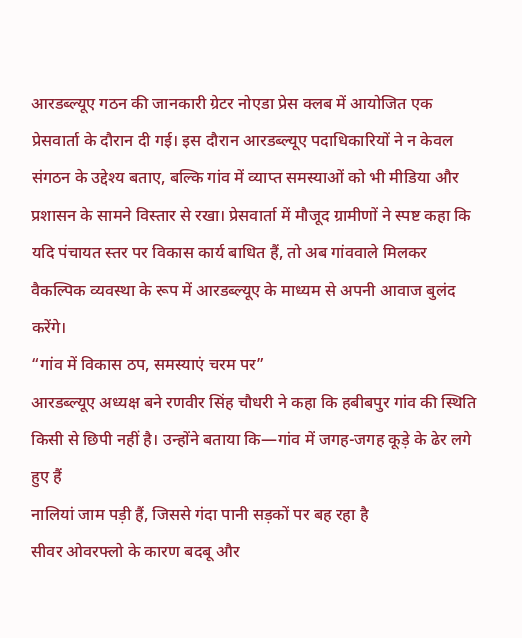आरडब्ल्यूए गठन की जानकारी ग्रेटर नोएडा प्रेस क्लब में आयोजित एक प्रेसवार्ता के दौरान दी गई। इस दौरान आरडब्ल्यूए पदाधिकारियों ने न केवल संगठन के उद्देश्य बताए, बल्कि गांव में व्याप्त समस्याओं को भी मीडिया और प्रशासन के सामने विस्तार से रखा। प्रेसवार्ता में मौजूद ग्रामीणों ने स्पष्ट कहा कि यदि पंचायत स्तर पर विकास कार्य बाधित हैं, तो अब गांववाले मिलकर वैकल्पिक व्यवस्था के रूप में आरडब्ल्यूए के माध्यम से अपनी आवाज बुलंद करेंगे।
“गांव में विकास ठप, समस्याएं चरम पर”
आरडब्ल्यूए अध्यक्ष बने रणवीर सिंह चौधरी ने कहा कि हबीबपुर गांव की स्थिति किसी से छिपी नहीं है। उन्होंने बताया कि—गांव में जगह-जगह कूड़े के ढेर लगे हुए हैं
नालियां जाम पड़ी हैं, जिससे गंदा पानी सड़कों पर बह रहा है
सीवर ओवरफ्लो के कारण बदबू और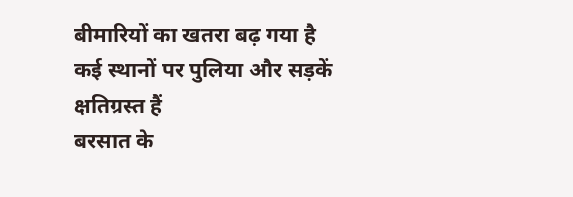बीमारियों का खतरा बढ़ गया है
कई स्थानों पर पुलिया और सड़कें क्षतिग्रस्त हैं
बरसात के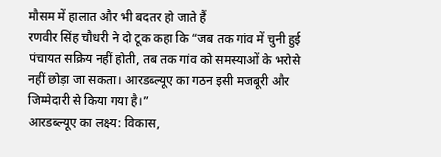मौसम में हालात और भी बदतर हो जाते हैं
रणवीर सिंह चौधरी ने दो टूक कहा कि “जब तक गांव में चुनी हुई पंचायत सक्रिय नहीं होती, तब तक गांव को समस्याओं के भरोसे नहीं छोड़ा जा सकता। आरडब्ल्यूए का गठन इसी मजबूरी और जिम्मेदारी से किया गया है।”
आरडब्ल्यूए का लक्ष्य: विकास,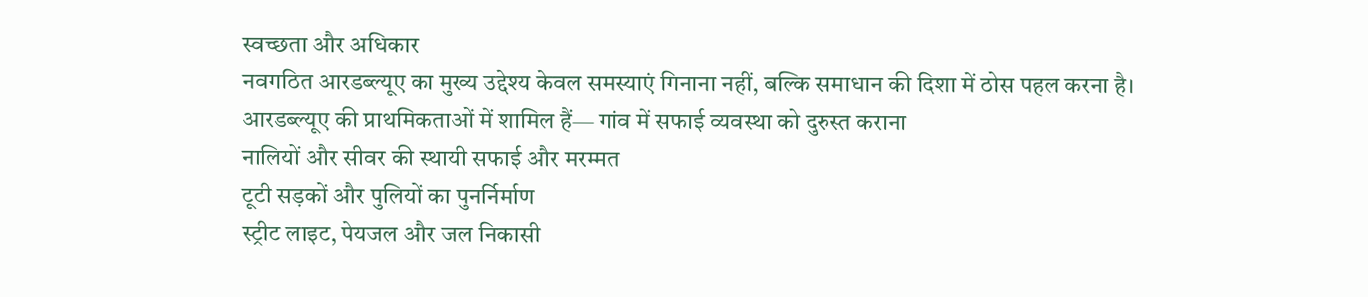स्वच्छता और अधिकार
नवगठित आरडब्ल्यूए का मुख्य उद्देश्य केवल समस्याएं गिनाना नहीं, बल्कि समाधान की दिशा में ठोस पहल करना है। आरडब्ल्यूए की प्राथमिकताओं में शामिल हैं— गांव में सफाई व्यवस्था को दुरुस्त कराना
नालियों और सीवर की स्थायी सफाई और मरम्मत
टूटी सड़कों और पुलियों का पुनर्निर्माण
स्ट्रीट लाइट, पेयजल और जल निकासी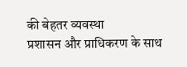की बेहतर व्यवस्था
प्रशासन और प्राधिकरण के साथ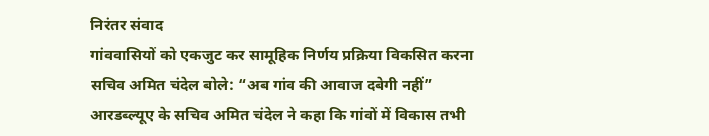निरंतर संवाद
गांववासियों को एकजुट कर सामूहिक निर्णय प्रक्रिया विकसित करना
सचिव अमित चंदेल बोले: “अब गांव की आवाज दबेगी नहीं”
आरडब्ल्यूए के सचिव अमित चंदेल ने कहा कि गांवों में विकास तभी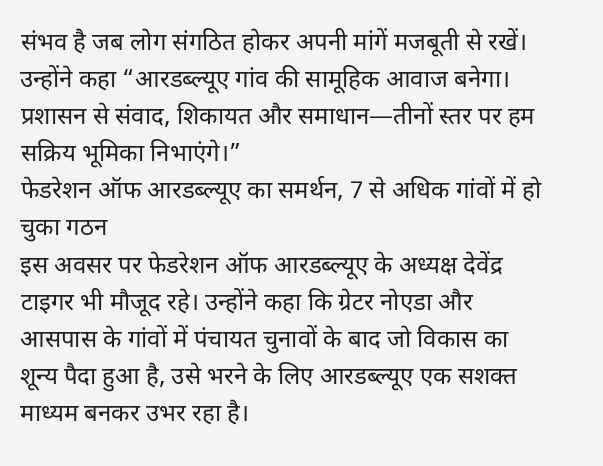संभव है जब लोग संगठित होकर अपनी मांगें मजबूती से रखें। उन्होंने कहा “आरडब्ल्यूए गांव की सामूहिक आवाज बनेगा। प्रशासन से संवाद, शिकायत और समाधान—तीनों स्तर पर हम सक्रिय भूमिका निभाएंगे।”
फेडरेशन ऑफ आरडब्ल्यूए का समर्थन, 7 से अधिक गांवों में हो चुका गठन
इस अवसर पर फेडरेशन ऑफ आरडब्ल्यूए के अध्यक्ष देवेंद्र टाइगर भी मौजूद रहे। उन्होंने कहा कि ग्रेटर नोएडा और आसपास के गांवों में पंचायत चुनावों के बाद जो विकास का शून्य पैदा हुआ है, उसे भरने के लिए आरडब्ल्यूए एक सशक्त माध्यम बनकर उभर रहा है।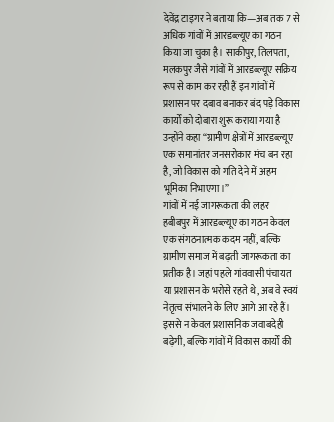देवेंद्र टाइगर ने बताया कि—अब तक 7 से अधिक गांवों में आरडब्ल्यूए का गठन किया जा चुका है। साकीपुर, तिलपता, मलकपुर जैसे गांवों में आरडब्ल्यूए सक्रिय रूप से काम कर रही हैं इन गांवों में प्रशासन पर दबाव बनाकर बंद पड़े विकास कार्यों को दोबारा शुरू कराया गया है
उन्होंने कहा “ग्रामीण क्षेत्रों में आरडब्ल्यूए एक समानांतर जनसरोकार मंच बन रहा है, जो विकास को गति देने में अहम भूमिका निभाएगा।”
गांवों में नई जागरूकता की लहर
हबीबपुर में आरडब्ल्यूए का गठन केवल एक संगठनात्मक कदम नहीं, बल्कि ग्रामीण समाज में बढ़ती जागरूकता का प्रतीक है। जहां पहले गांववासी पंचायत या प्रशासन के भरोसे रहते थे, अब वे स्वयं नेतृत्व संभालने के लिए आगे आ रहे हैं। इससे न केवल प्रशासनिक जवाबदेही बढ़ेगी, बल्कि गांवों में विकास कार्यों की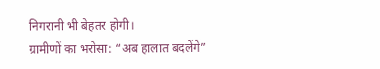निगरानी भी बेहतर होगी।
ग्रामीणों का भरोसा: “अब हालात बदलेंगे”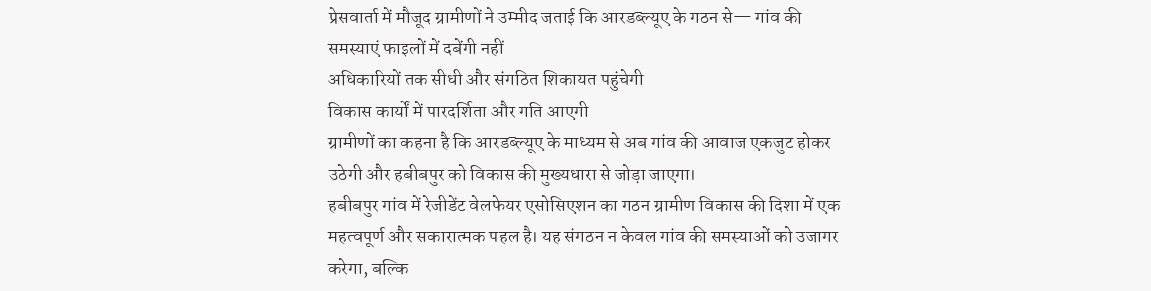प्रेसवार्ता में मौजूद ग्रामीणों ने उम्मीद जताई कि आरडब्ल्यूए के गठन से— गांव की समस्याएं फाइलों में दबेंगी नहीं
अधिकारियों तक सीधी और संगठित शिकायत पहुंचेगी
विकास कार्यों में पारदर्शिता और गति आएगी
ग्रामीणों का कहना है कि आरडब्ल्यूए के माध्यम से अब गांव की आवाज एकजुट होकर उठेगी और हबीबपुर को विकास की मुख्यधारा से जोड़ा जाएगा।
हबीबपुर गांव में रेजीडेंट वेलफेयर एसोसिएशन का गठन ग्रामीण विकास की दिशा में एक महत्वपूर्ण और सकारात्मक पहल है। यह संगठन न केवल गांव की समस्याओं को उजागर करेगा, बल्कि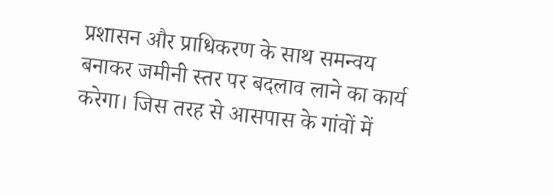प्रशासन और प्राधिकरण के साथ समन्वय बनाकर जमीनी स्तर पर बदलाव लाने का कार्य करेगा। जिस तरह से आसपास के गांवों में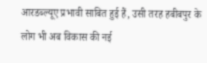आरडब्ल्यूए प्रभावी साबित हुई हैं, उसी तरह हबीबपुर के लोग भी अब विकास की नई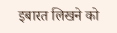इबारत लिखने को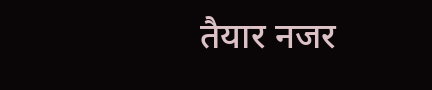तैयार नजर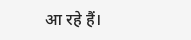आ रहे हैं।